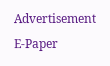Advertisement
E-Paper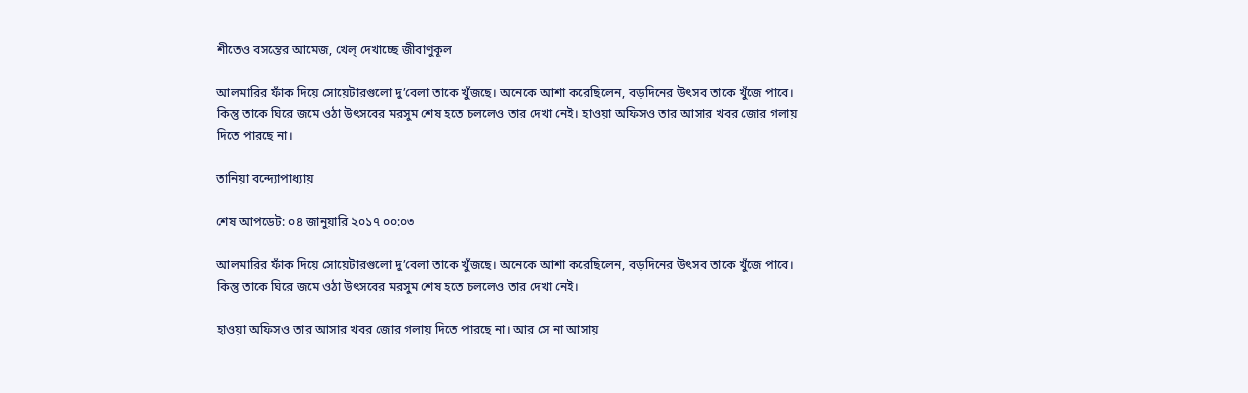শীতেও বসন্তের আমেজ, খেল্‌ দেখাচ্ছে জীবাণুকূল

আলমারির ফাঁক দিয়ে সোয়েটারগুলো দু’বেলা তাকে খুঁজছে। অনেকে আশা করেছিলেন, বড়দিনের উৎসব তাকে খুঁজে পাবে। কিন্তু তাকে ঘিরে জমে ওঠা উৎসবের মরসুম শেষ হতে চললেও তার দেখা নেই। হাওয়া অফিসও তার আসার খবর জোর গলায় দিতে পারছে না।

তানিয়া বন্দ্যোপাধ্যায়

শেষ আপডেট: ০৪ জানুয়ারি ২০১৭ ০০:০৩

আলমারির ফাঁক দিয়ে সোয়েটারগুলো দু’বেলা তাকে খুঁজছে। অনেকে আশা করেছিলেন, বড়দিনের উৎসব তাকে খুঁজে পাবে। কিন্তু তাকে ঘিরে জমে ওঠা উৎসবের মরসুম শেষ হতে চললেও তার দেখা নেই।

হাওয়া অফিসও তার আসার খবর জোর গলায় দিতে পারছে না। আর সে না আসায়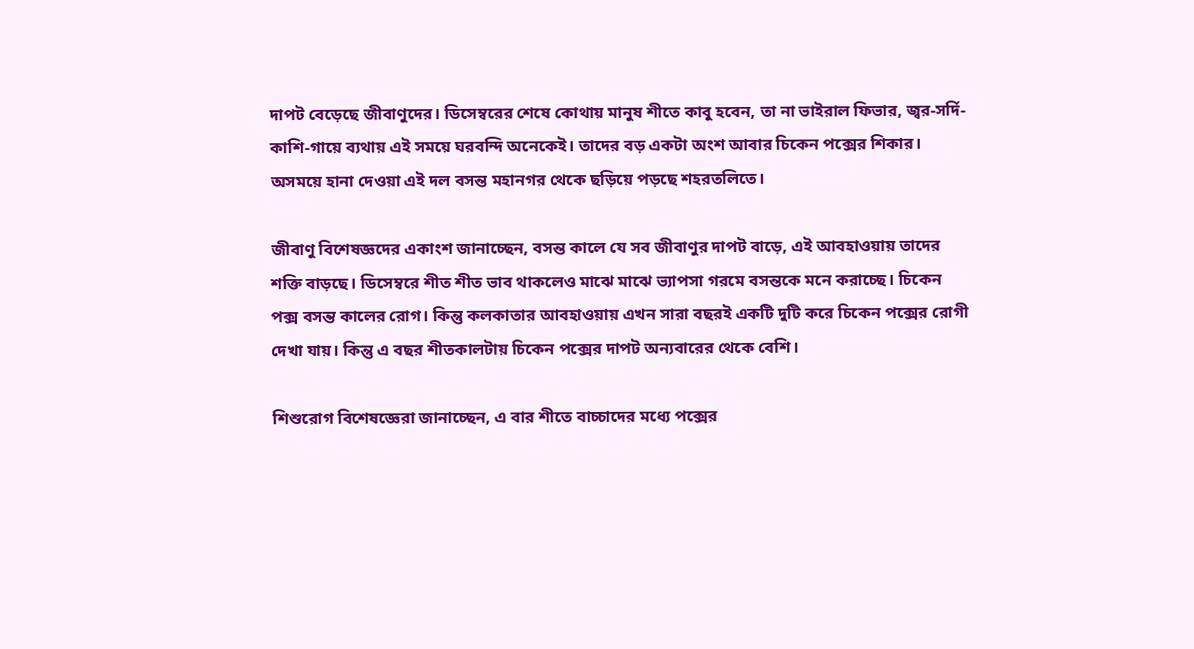দাপট বেড়েছে জীবাণুদের। ডিসেম্বরের শেষে কোথায় মানুষ শীতে কাবু হবেন, তা না ভাইরাল ফিভার, জ্বর-সর্দি-কাশি-গায়ে ব্যথায় এই সময়ে ঘরবন্দি অনেকেই। তাদের বড় একটা অংশ আবার চিকেন পক্সের শিকার। অসময়ে হানা দেওয়া এই দল বসন্ত মহানগর থেকে ছড়িয়ে পড়ছে শহরতলিতে।

জীবাণু বিশেষজ্ঞদের একাংশ জানাচ্ছেন, বসন্ত কালে যে সব জীবাণুর দাপট বাড়ে, এই আবহাওয়ায় তাদের শক্তি বাড়ছে। ডিসেম্বরে শীত শীত ভাব থাকলেও মাঝে মাঝে ভ্যাপসা গরমে বসন্তকে মনে করাচ্ছে। চিকেন পক্স বসন্ত কালের রোগ। কিন্তু কলকাতার আবহাওয়ায় এখন সারা বছরই একটি দুটি করে চিকেন পক্সের রোগী দেখা যায়। কিন্তু এ বছর শীতকালটায় চিকেন পক্সের দাপট অন্যবারের থেকে বেশি।

শিশুরোগ বিশেষজ্ঞেরা জানাচ্ছেন, এ বার শীতে বাচ্চাদের মধ্যে পক্সের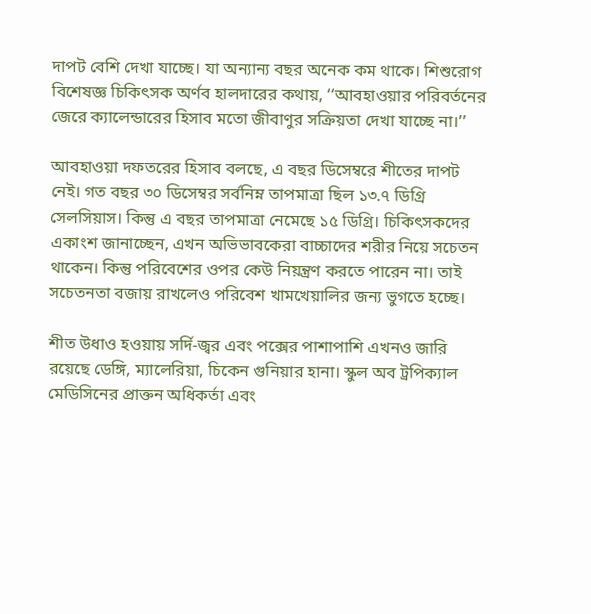দাপট বেশি দেখা যাচ্ছে। যা অন্যান্য বছর অনেক কম থাকে। শিশুরোগ বিশেষজ্ঞ চিকিৎসক অর্ণব হালদারের কথায়, ‘‘আবহাওয়ার পরিবর্তনের জেরে ক্যালেন্ডারের হিসাব মতো জীবাণুর সক্রিয়তা দেখা যাচ্ছে না।’’

আবহাওয়া দফতরের হিসাব বলছে, এ বছর ডিসেম্বরে শীতের দাপট নেই। গত বছর ৩০ ডিসেম্বর সর্বনিম্ন তাপমাত্রা ছিল ১৩.৭ ডিগ্রি সেলসিয়াস। কিন্তু এ বছর তাপমাত্রা নেমেছে ১৫ ডিগ্রি। চিকিৎসকদের একাংশ জানাচ্ছেন, এখন অভিভাবকেরা বাচ্চাদের শরীর নিয়ে সচেতন থাকেন। কিন্তু পরিবেশের ওপর কেউ নিয়ন্ত্রণ করতে পারেন না। তাই সচেতনতা বজায় রাখলেও পরিবেশ খামখেয়ালির জন্য ভুগতে হচ্ছে।

শীত উধাও হওয়ায় সর্দি-জ্বর এবং পক্সের পাশাপাশি এখনও জারি রয়েছে ডেঙ্গি, ম্যালেরিয়া, চিকেন গুনিয়ার হানা। স্কুল অব ট্রপিক্যাল মেডিসিনের প্রাক্তন অধিকর্তা এবং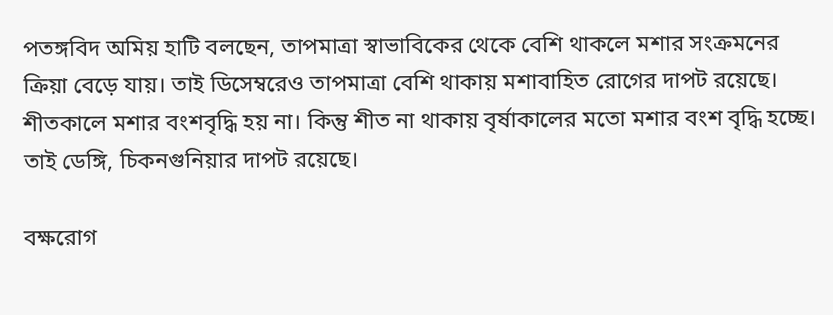পতঙ্গবিদ অমিয় হাটি বলছেন, তাপমাত্রা স্বাভাবিকের থেকে বেশি থাকলে মশার সংক্রমনের ক্রিয়া বেড়ে যায়। তাই ডিসেম্বরেও তাপমাত্রা বেশি থাকায় মশাবাহিত রোগের দাপট রয়েছে। শীতকালে মশার বংশবৃদ্ধি হয় না। কিন্তু শীত না থাকায় বৃর্ষাকালের মতো মশার বংশ বৃদ্ধি হচ্ছে। তাই ডেঙ্গি, চিকনগুনিয়ার দাপট রয়েছে।

বক্ষরোগ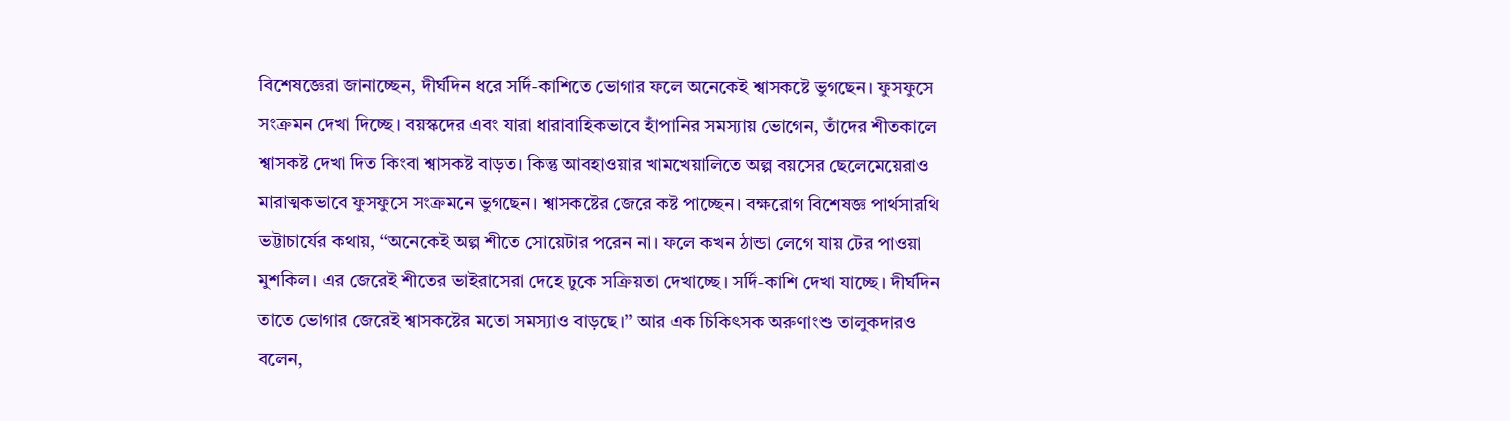বিশেষজ্ঞেরা জানাচ্ছেন, দীর্ঘদিন ধরে সর্দি-কাশিতে ভোগার ফলে অনেকেই শ্বাসকষ্টে ভুগছেন। ফুসফুসে সংক্রমন দেখা দিচ্ছে। বয়স্কদের এবং যারা ধারাবাহিকভাবে হাঁপানির সমস্যায় ভোগেন, তাঁদের শীতকালে শ্বাসকষ্ট দেখা দিত কিংবা শ্বাসকষ্ট বাড়ত। কিন্তু আবহাওয়ার খামখেয়ালিতে অল্প বয়সের ছেলেমেয়েরাও মারাত্মকভাবে ফুসফুসে সংক্রমনে ভুগছেন। শ্বাসকষ্টের জেরে কষ্ট পাচ্ছেন। বক্ষরোগ বিশেষজ্ঞ পার্থসারথি ভট্টাচার্যের কথায়, ‘‘অনেকেই অল্প শীতে সোয়েটার পরেন না। ফলে কখন ঠান্ডা লেগে যায় টের পাওয়া মুশকিল। এর জেরেই শীতের ভাইরাসেরা দেহে ঢুকে সক্রিয়তা দেখাচ্ছে। সর্দি-কাশি দেখা যাচ্ছে। দীর্ঘদিন তাতে ভোগার জেরেই শ্বাসকষ্টের মতো সমস্যাও বাড়ছে।’’ আর এক চিকিৎসক অরুণাংশু তালুকদারও বলেন,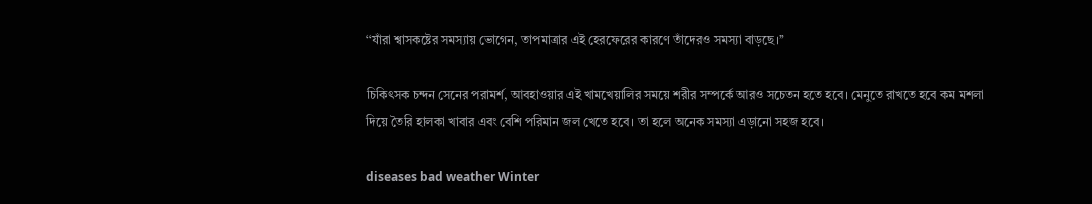‘‘যাঁরা শ্বাসকষ্টের সমস্যায় ভোগেন, তাপমাত্রার এই হেরফেরের কারণে তাঁদেরও সমস্যা বাড়ছে।’’

চিকিৎসক চন্দন সেনের পরামর্শ, আবহাওয়ার এই খামখেয়ালির সময়ে শরীর সম্পর্কে আরও সচেতন হতে হবে। মেনুতে রাখতে হবে কম মশলা দিয়ে তৈরি হালকা খাবার এবং বেশি পরিমান জল খেতে হবে। তা হলে অনেক সমস্যা এড়ানো সহজ হবে।

diseases bad weather Winter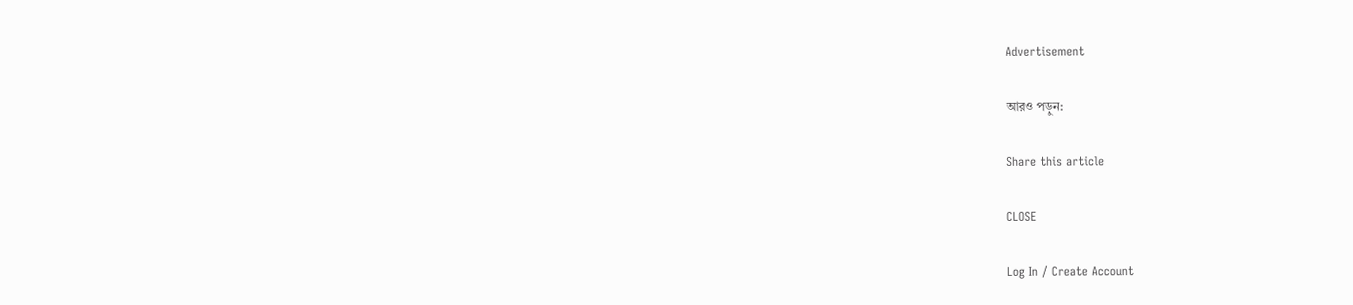Advertisement

আরও পড়ুন:

Share this article

CLOSE

Log In / Create Account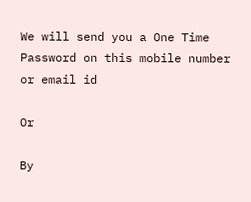We will send you a One Time Password on this mobile number or email id

Or

By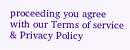proceeding you agree with our Terms of service & Privacy Policy